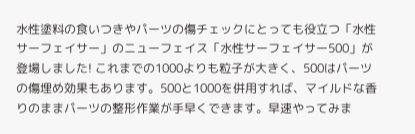水性塗料の食いつきやパーツの傷チェックにとっても役立つ「水性サーフェイサー」のニューフェイス「水性サーフェイサー500」が登場しました! これまでの1000よりも粒子が大きく、500はパーツの傷埋め効果もあります。500と1000を併用すれば、マイルドな香りのままパーツの整形作業が手早くできます。早速やってみま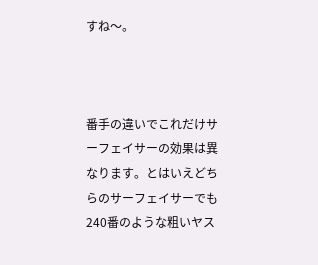すね〜。



番手の違いでこれだけサーフェイサーの効果は異なります。とはいえどちらのサーフェイサーでも240番のような粗いヤス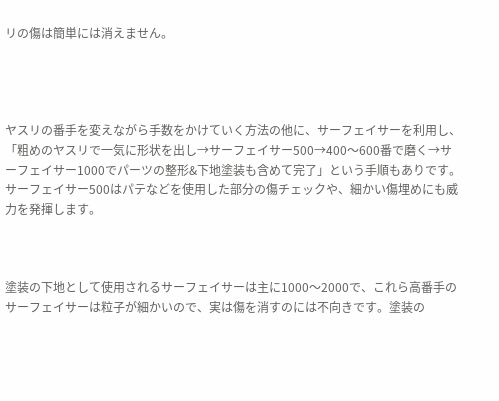リの傷は簡単には消えません。




ヤスリの番手を変えながら手数をかけていく方法の他に、サーフェイサーを利用し、「粗めのヤスリで一気に形状を出し→サーフェイサー500→400〜600番で磨く→サーフェイサー1000でパーツの整形&下地塗装も含めて完了」という手順もありです。
サーフェイサー500はパテなどを使用した部分の傷チェックや、細かい傷埋めにも威力を発揮します。



塗装の下地として使用されるサーフェイサーは主に1000〜2000で、これら高番手のサーフェイサーは粒子が細かいので、実は傷を消すのには不向きです。塗装の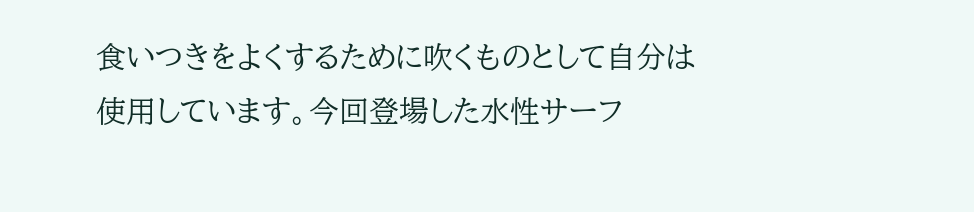食いつきをよくするために吹くものとして自分は使用しています。今回登場した水性サーフ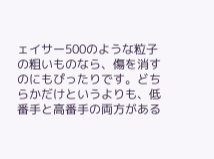ェイサー500のような粒子の粗いものなら、傷を消すのにもぴったりです。どちらかだけというよりも、低番手と高番手の両方がある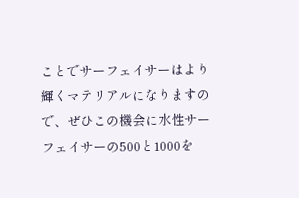ことでサーフェイサーはより輝くマテリアルになりますので、ぜひこの機会に水性サーフェイサーの500と1000を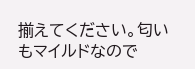揃えてください。匂いもマイルドなので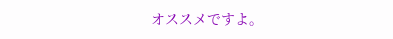オススメですよ。